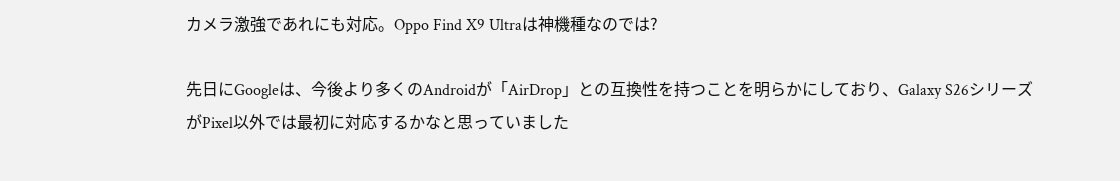カメラ激強であれにも対応。Oppo Find X9 Ultraは神機種なのでは?

先日にGoogleは、今後より多くのAndroidが「AirDrop」との互換性を持つことを明らかにしており、Galaxy S26シリーズがPixel以外では最初に対応するかなと思っていました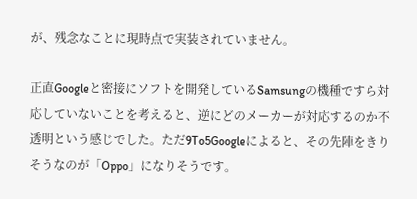が、残念なことに現時点で実装されていません。

正直Googleと密接にソフトを開発しているSamsungの機種ですら対応していないことを考えると、逆にどのメーカーが対応するのか不透明という感じでした。ただ9To5Googleによると、その先陣をきりそうなのが「Oppo」になりそうです。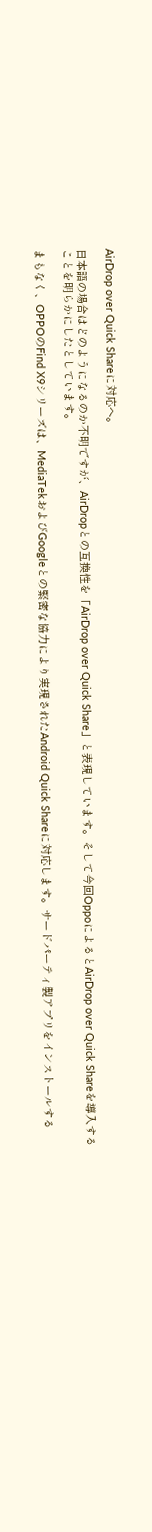AirDrop over Quick Shareに対応へ。

日本語の場合はどのようになるのか不明ですが、AirDropとの互換性を「AirDrop over Quick Share」と表現しています。そして今回OppoによるとAirDrop over Quick Shareを導入することを明らかにしたとしています。

まもなく、OPPOのFind X9シリーズは、MediaTekおよびGoogleとの緊密な協力により実現されたAndroid Quick Shareに対応します。サードパーティ製アプリをインストールする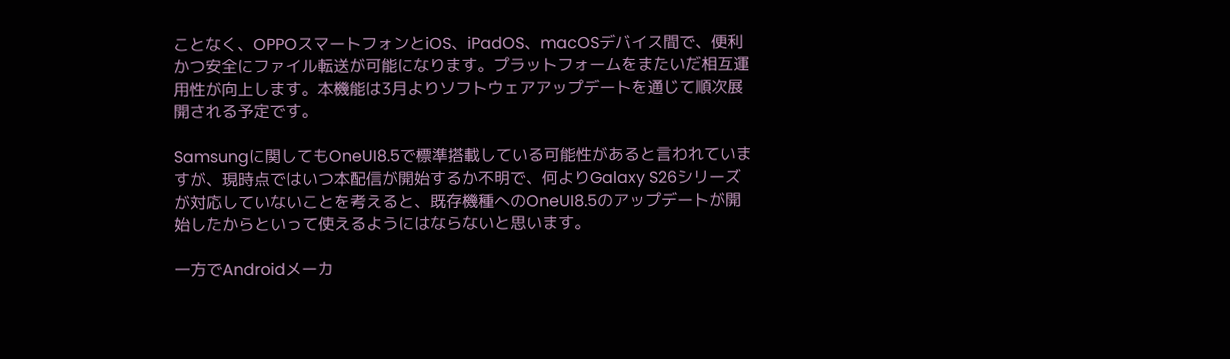ことなく、OPPOスマートフォンとiOS、iPadOS、macOSデバイス間で、便利かつ安全にファイル転送が可能になります。プラットフォームをまたいだ相互運用性が向上します。本機能は3月よりソフトウェアアップデートを通じて順次展開される予定です。

Samsungに関してもOneUI8.5で標準搭載している可能性があると言われていますが、現時点ではいつ本配信が開始するか不明で、何よりGalaxy S26シリーズが対応していないことを考えると、既存機種へのOneUI8.5のアップデートが開始したからといって使えるようにはならないと思います。

一方でAndroidメーカ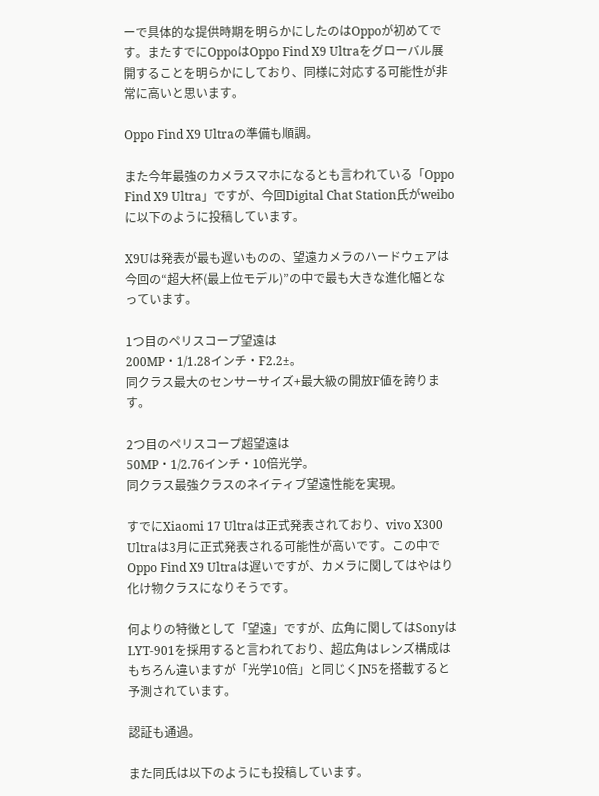ーで具体的な提供時期を明らかにしたのはOppoが初めてです。またすでにOppoはOppo Find X9 Ultraをグローバル展開することを明らかにしており、同様に対応する可能性が非常に高いと思います。

Oppo Find X9 Ultraの準備も順調。

また今年最強のカメラスマホになるとも言われている「Oppo Find X9 Ultra」ですが、今回Digital Chat Station氏がweiboに以下のように投稿しています。

X9Uは発表が最も遅いものの、望遠カメラのハードウェアは今回の“超大杯(最上位モデル)”の中で最も大きな進化幅となっています。

1つ目のペリスコープ望遠は
200MP・1/1.28インチ・F2.2±。
同クラス最大のセンサーサイズ+最大級の開放F値を誇ります。

2つ目のペリスコープ超望遠は
50MP・1/2.76インチ・10倍光学。
同クラス最強クラスのネイティブ望遠性能を実現。

すでにXiaomi 17 Ultraは正式発表されており、vivo X300 Ultraは3月に正式発表される可能性が高いです。この中でOppo Find X9 Ultraは遅いですが、カメラに関してはやはり化け物クラスになりそうです。

何よりの特徴として「望遠」ですが、広角に関してはSonyはLYT-901を採用すると言われており、超広角はレンズ構成はもちろん違いますが「光学10倍」と同じくJN5を搭載すると予測されています。

認証も通過。

また同氏は以下のようにも投稿しています。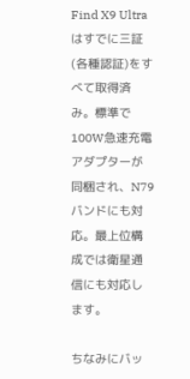Find X9 Ultraはすでに三証(各種認証)をすべて取得済み。標準で100W急速充電アダプターが同梱され、N79バンドにも対応。最上位構成では衛星通信にも対応します。

ちなみにバッ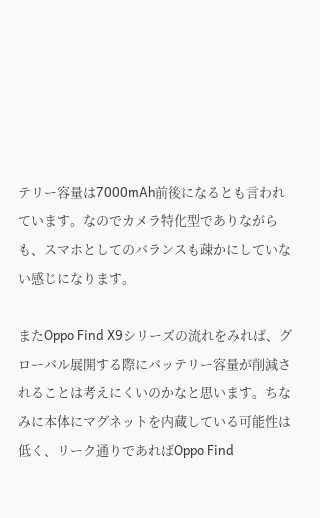テリー容量は7000mAh前後になるとも言われています。なのでカメラ特化型でありながらも、スマホとしてのバランスも疎かにしていない感じになります。

またOppo Find X9シリーズの流れをみれば、グローバル展開する際にバッテリー容量が削減されることは考えにくいのかなと思います。ちなみに本体にマグネットを内蔵している可能性は低く、リーク通りであればOppo Find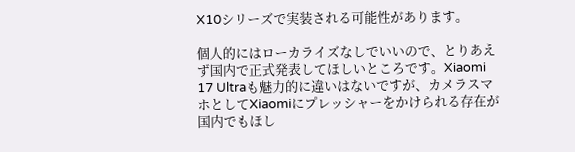X10シリーズで実装される可能性があります。

個人的にはローカライズなしでいいので、とりあえず国内で正式発表してほしいところです。Xiaomi 17 Ultraも魅力的に違いはないですが、カメラスマホとしてXiaomiにプレッシャーをかけられる存在が国内でもほし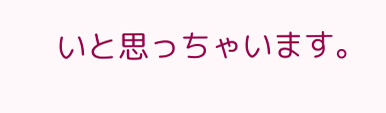いと思っちゃいます。